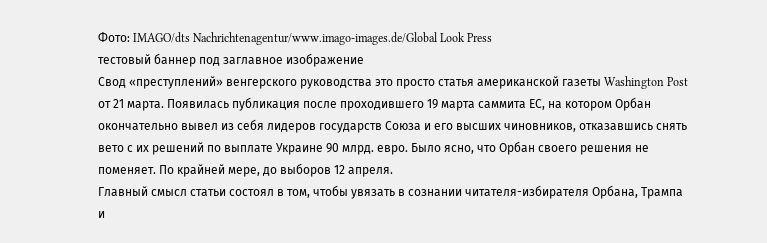Фото: IMAGO/dts Nachrichtenagentur/www.imago-images.de/Global Look Press
тестовый баннер под заглавное изображение
Свод «преступлений» венгерского руководства это просто статья американской газеты Washington Post от 21 марта. Появилась публикация после проходившего 19 марта саммита ЕС, на котором Орбан окончательно вывел из себя лидеров государств Союза и его высших чиновников, отказавшись снять вето с их решений по выплате Украине 90 млрд. евро. Было ясно, что Орбан своего решения не поменяет. По крайней мере, до выборов 12 апреля.
Главный смысл статьи состоял в том, чтобы увязать в сознании читателя-избирателя Орбана, Трампа и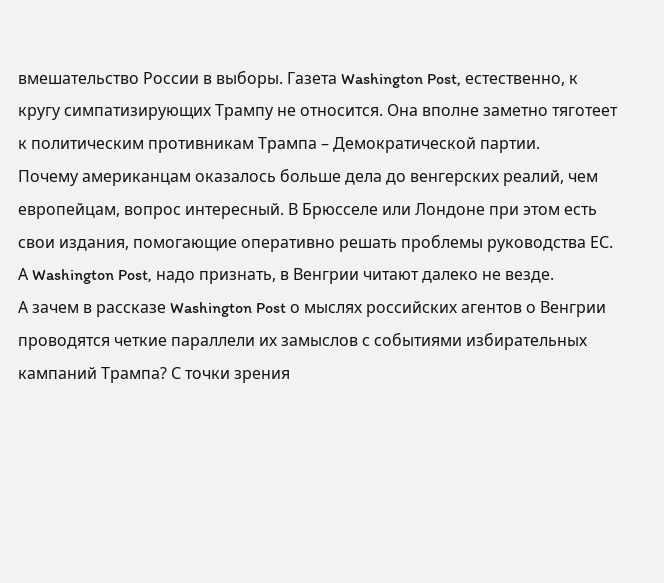вмешательство России в выборы. Газета Washington Post, естественно, к кругу симпатизирующих Трампу не относится. Она вполне заметно тяготеет к политическим противникам Трампа – Демократической партии.
Почему американцам оказалось больше дела до венгерских реалий, чем европейцам, вопрос интересный. В Брюсселе или Лондоне при этом есть свои издания, помогающие оперативно решать проблемы руководства ЕС. А Washington Post, надо признать, в Венгрии читают далеко не везде.
А зачем в рассказе Washington Post о мыслях российских агентов о Венгрии проводятся четкие параллели их замыслов с событиями избирательных кампаний Трампа? С точки зрения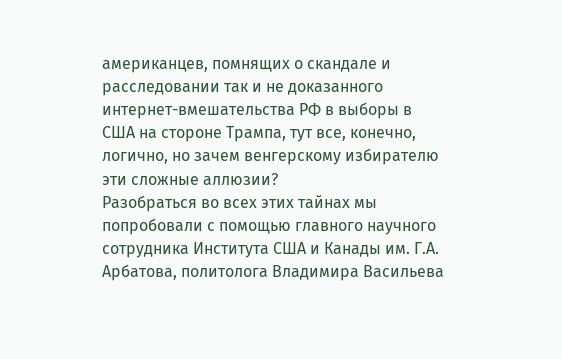американцев, помнящих о скандале и расследовании так и не доказанного интернет-вмешательства РФ в выборы в США на стороне Трампа, тут все, конечно, логично, но зачем венгерскому избирателю эти сложные аллюзии?
Разобраться во всех этих тайнах мы попробовали с помощью главного научного сотрудника Института США и Канады им. Г.А. Арбатова, политолога Владимира Васильева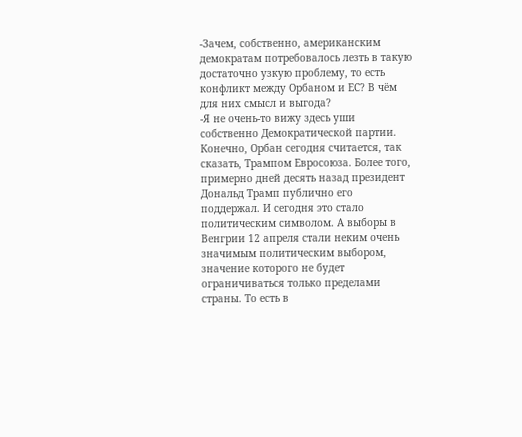-Зачем, собственно, американским демократам потребовалось лезть в такую достаточно узкую проблему, то есть конфликт между Орбаном и ЕС? В чём для них смысл и выгода?
-Я не очень-то вижу здесь уши собственно Демократической партии.
Конечно, Орбан сегодня считается, так сказать, Трампом Евросоюза. Более того, примерно дней десять назад президент Дональд Трамп публично его поддержал. И сегодня это стало политическим символом. А выборы в Венгрии 12 апреля стали неким очень значимым политическим выбором, значение которого не будет ограничиваться только пределами страны. То есть в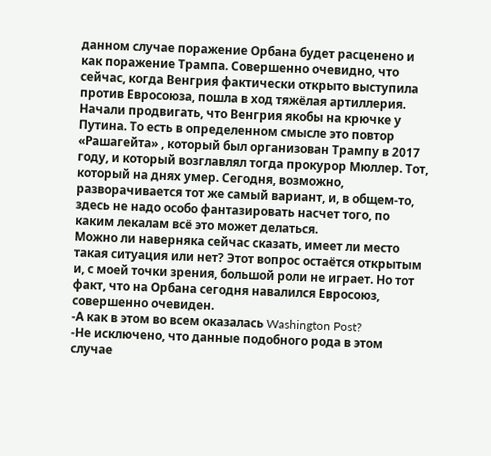данном случае поражение Орбана будет расценено и как поражение Трампа. Совершенно очевидно, что сейчас, когда Венгрия фактически открыто выступила против Евросоюза, пошла в ход тяжёлая артиллерия. Начали продвигать, что Венгрия якобы на крючке у Путина. То есть в определенном смысле это повтор «Рашагейта» , который был организован Трампу в 2017 году, и который возглавлял тогда прокурор Мюллер. Тот, который на днях умер. Сегодня, возможно, разворачивается тот же самый вариант, и, в общем-то, здесь не надо особо фантазировать насчет того, по каким лекалам всё это может делаться.
Можно ли наверняка сейчас сказать, имеет ли место такая ситуация или нет? Этот вопрос остаётся открытым и, с моей точки зрения, большой роли не играет. Но тот факт, что на Орбана сегодня навалился Евросоюз, совершенно очевиден.
-А как в этом во всем оказалась Washington Post?
-Не исключено, что данные подобного рода в этом случае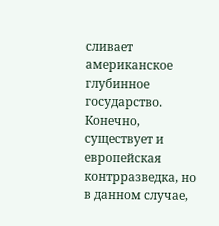сливает американское глубинное государство. Конечно, существует и европейская контрразведка, но в данном случае,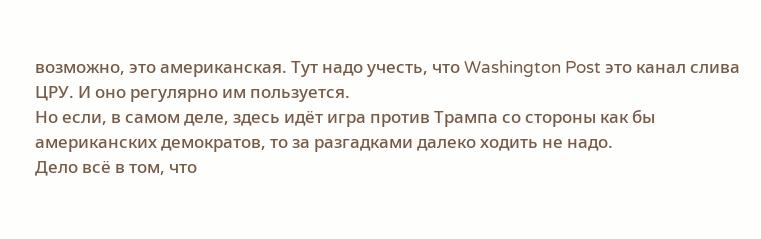возможно, это американская. Тут надо учесть, что Washington Post это канал слива ЦРУ. И оно регулярно им пользуется.
Но если, в самом деле, здесь идёт игра против Трампа со стороны как бы американских демократов, то за разгадками далеко ходить не надо.
Дело всё в том, что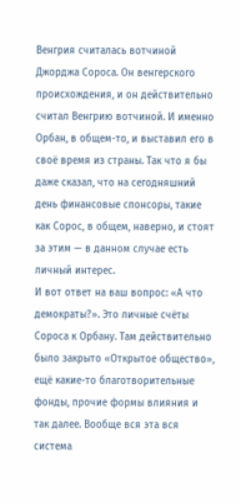Венгрия считалась вотчиной Джорджа Сороса. Он венгерского происхождения, и он действительно считал Венгрию вотчиной. И именно Орбан, в общем-то, и выставил его в своё время из страны. Так что я бы даже сказал, что на сегодняшний день финансовые спонсоры, такие как Сорос, в общем, наверно, и стоят за этим — в данном случае есть личный интерес.
И вот ответ на ваш вопрос: «А что демократы?». Это личные счёты Сороса к Орбану. Там действительно было закрыто «Открытое общество», ещё какие-то благотворительные фонды, прочие формы влияния и так далее. Вообще вся эта вся система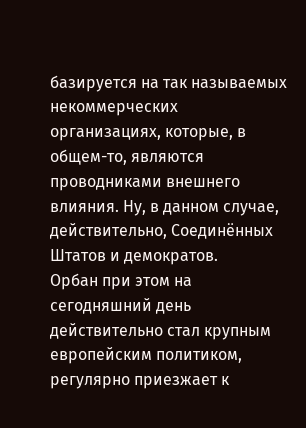базируется на так называемых некоммерческих организациях, которые, в общем-то, являются проводниками внешнего влияния. Ну, в данном случае, действительно, Соединённых Штатов и демократов.
Орбан при этом на сегодняшний день действительно стал крупным европейским политиком, регулярно приезжает к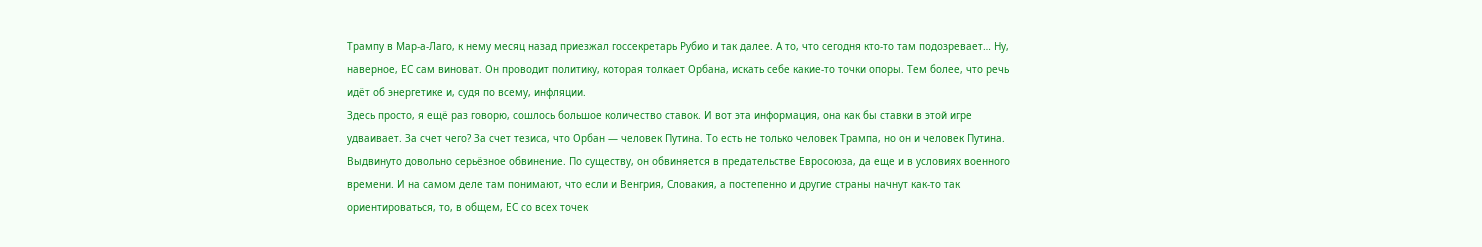Трампу в Мар-а-Лаго, к нему месяц назад приезжал госсекретарь Рубио и так далее. А то, что сегодня кто-то там подозревает… Ну, наверное, ЕС сам виноват. Он проводит политику, которая толкает Орбана, искать себе какие-то точки опоры. Тем более, что речь идёт об энергетике и, судя по всему, инфляции.
Здесь просто, я ещё раз говорю, сошлось большое количество ставок. И вот эта информация, она как бы ставки в этой игре удваивает. За счет чего? За счет тезиса, что Орбан — человек Путина. То есть не только человек Трампа, но он и человек Путина. Выдвинуто довольно серьёзное обвинение. По существу, он обвиняется в предательстве Евросоюза, да еще и в условиях военного времени. И на самом деле там понимают, что если и Венгрия, Словакия, а постепенно и другие страны начнут как-то так ориентироваться, то, в общем, ЕС со всех точек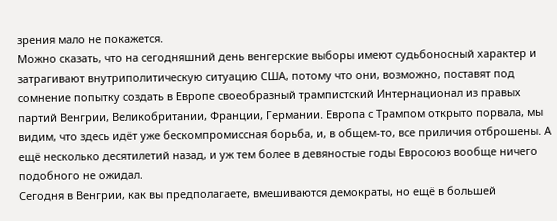зрения мало не покажется.
Можно сказать, что на сегодняшний день венгерские выборы имеют судьбоносный характер и затрагивают внутриполитическую ситуацию США, потому что они, возможно, поставят под сомнение попытку создать в Европе своеобразный трампистский Интернационал из правых партий Венгрии, Великобритании, Франции, Германии. Европа с Трампом открыто порвала, мы видим, что здесь идёт уже бескомпромиссная борьба, и, в общем-то, все приличия отброшены. А ещё несколько десятилетий назад, и уж тем более в девяностые годы Евросоюз вообще ничего подобного не ожидал.
Сегодня в Венгрии, как вы предполагаете, вмешиваются демократы, но ещё в большей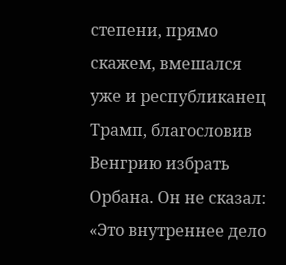степени, прямо скажем, вмешался уже и республиканец Трамп, благословив Венгрию избрать Орбана. Он не сказал: «Это внутреннее дело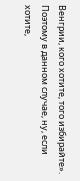Венгрии, кого хотите, того избирайте». Поэтому в данном случае, ну, если хотите,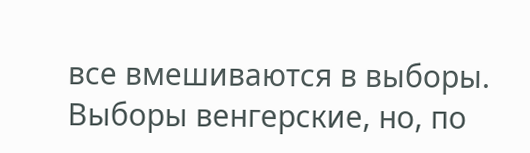все вмешиваются в выборы. Выборы венгерские, но, по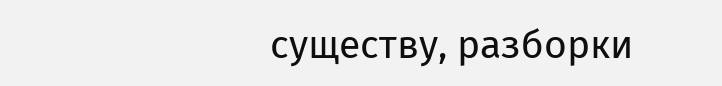существу, разборки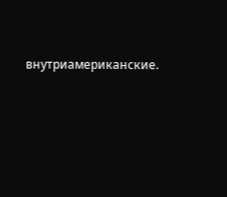внутриамериканские.